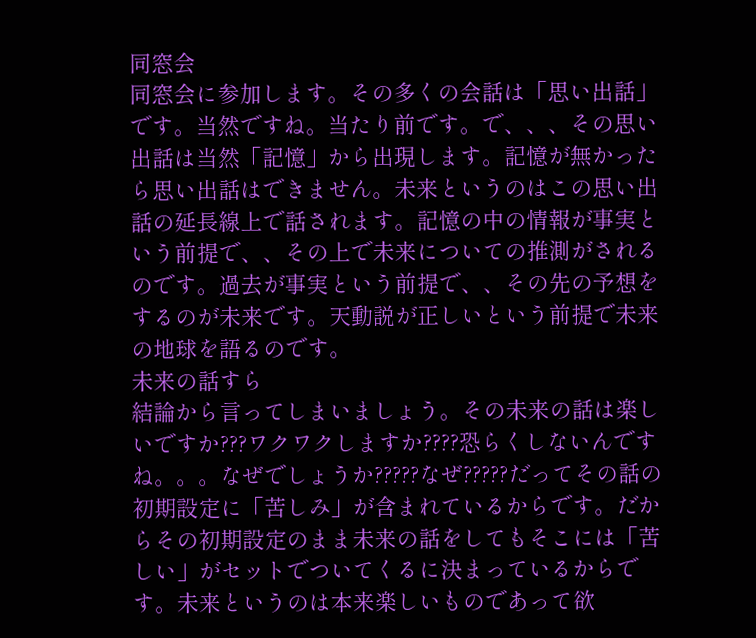同窓会
同窓会に参加します。その多くの会話は「思い出話」です。当然ですね。当たり前です。で、、、その思い出話は当然「記憶」から出現します。記憶が無かったら思い出話はできません。未来というのはこの思い出話の延長線上で話されます。記憶の中の情報が事実という前提で、、その上で未来についての推測がされるのです。過去が事実という前提で、、その先の予想をするのが未来です。天動説が正しいという前提で未来の地球を語るのです。
未来の話すら
結論から言ってしまいましょう。その未来の話は楽しいですか???ワクワクしますか????恐らくしないんですね。。。なぜでしょうか?????なぜ?????だってその話の初期設定に「苦しみ」が含まれているからです。だからその初期設定のまま未来の話をしてもそこには「苦しい」がセットでついてくるに決まっているからです。未来というのは本来楽しいものであって欲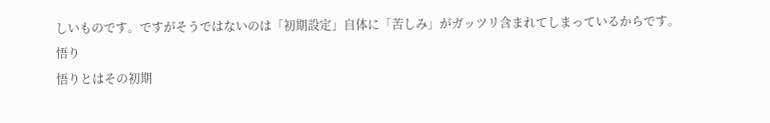しいものです。ですがそうではないのは「初期設定」自体に「苦しみ」がガッツリ含まれてしまっているからです。
悟り
悟りとはその初期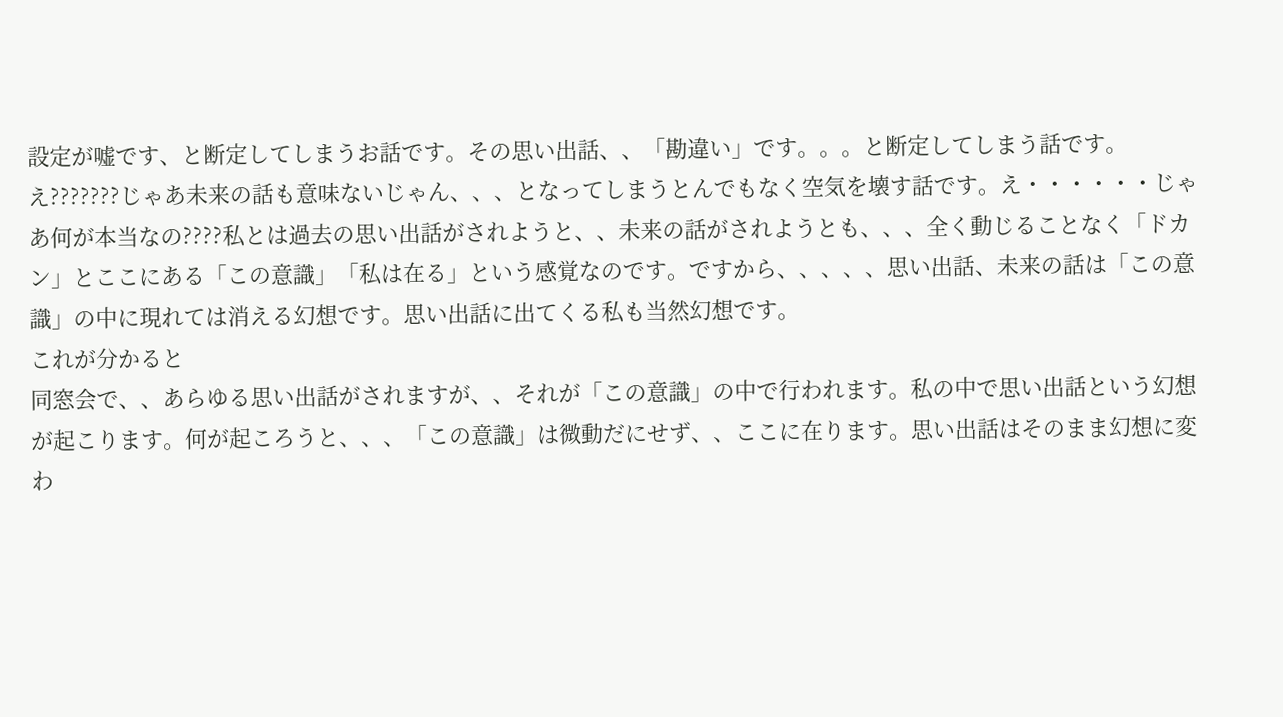設定が嘘です、と断定してしまうお話です。その思い出話、、「勘違い」です。。。と断定してしまう話です。え???????じゃあ未来の話も意味ないじゃん、、、となってしまうとんでもなく空気を壊す話です。え・・・・・・じゃあ何が本当なの????私とは過去の思い出話がされようと、、未来の話がされようとも、、、全く動じることなく「ドカン」とここにある「この意識」「私は在る」という感覚なのです。ですから、、、、、思い出話、未来の話は「この意識」の中に現れては消える幻想です。思い出話に出てくる私も当然幻想です。
これが分かると
同窓会で、、あらゆる思い出話がされますが、、それが「この意識」の中で行われます。私の中で思い出話という幻想が起こります。何が起ころうと、、、「この意識」は微動だにせず、、ここに在ります。思い出話はそのまま幻想に変わ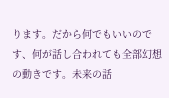ります。だから何でもいいのです、何が話し合われても全部幻想の動きです。未来の話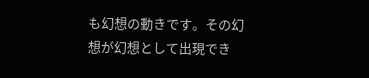も幻想の動きです。その幻想が幻想として出現でき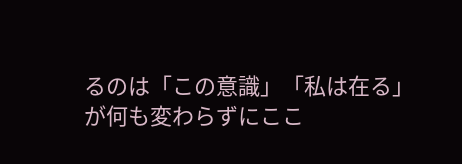るのは「この意識」「私は在る」が何も変わらずにここ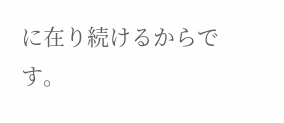に在り続けるからです。